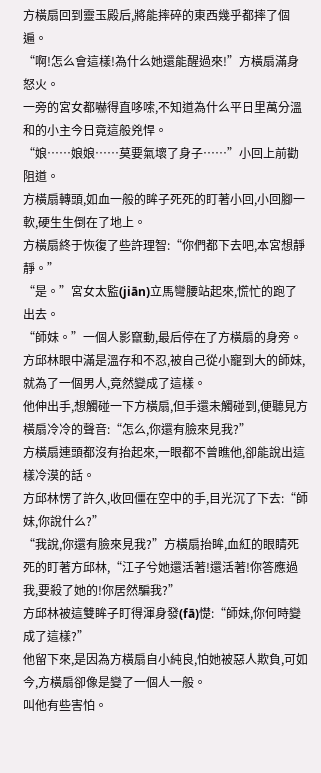方橫扇回到靈玉殿后,將能摔碎的東西幾乎都摔了個遍。
“啊!怎么會這樣!為什么她還能醒過來!”方橫扇滿身怒火。
一旁的宮女都嚇得直哆嗦,不知道為什么平日里萬分溫和的小主今日竟這般兇悍。
“娘……娘娘……莫要氣壞了身子……”小回上前勸阻道。
方橫扇轉頭,如血一般的眸子死死的盯著小回,小回腳一軟,硬生生倒在了地上。
方橫扇終于恢復了些許理智:“你們都下去吧,本宮想靜靜。”
“是。”宮女太監(jiān)立馬彎腰站起來,慌忙的跑了出去。
“師妹。”一個人影竄動,最后停在了方橫扇的身旁。
方邱林眼中滿是溫存和不忍,被自己從小寵到大的師妹,就為了一個男人,竟然變成了這樣。
他伸出手,想觸碰一下方橫扇,但手還未觸碰到,便聽見方橫扇冷冷的聲音:“怎么,你還有臉來見我?”
方橫扇連頭都沒有抬起來,一眼都不曾瞧他,卻能說出這樣冷漠的話。
方邱林愣了許久,收回僵在空中的手,目光沉了下去:“師妹,你說什么?”
“我說,你還有臉來見我?”方橫扇抬眸,血紅的眼睛死死的盯著方邱林,“江子兮她還活著!還活著!你答應過我,要殺了她的!你居然騙我?”
方邱林被這雙眸子盯得渾身發(fā)憷:“師妹,你何時變成了這樣?”
他留下來,是因為方橫扇自小純良,怕她被惡人欺負,可如今,方橫扇卻像是變了一個人一般。
叫他有些害怕。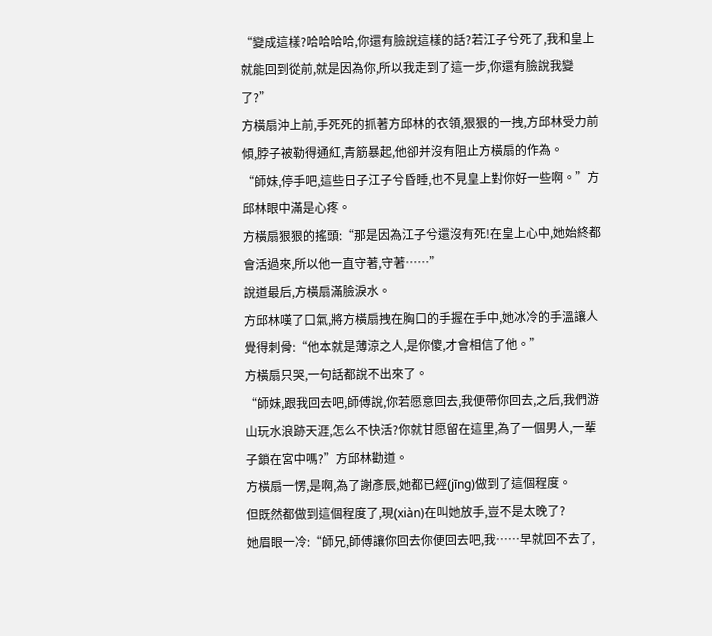“變成這樣?哈哈哈哈,你還有臉說這樣的話?若江子兮死了,我和皇上就能回到從前,就是因為你,所以我走到了這一步,你還有臉說我變了?”
方橫扇沖上前,手死死的抓著方邱林的衣領,狠狠的一拽,方邱林受力前傾,脖子被勒得通紅,青筋暴起,他卻并沒有阻止方橫扇的作為。
“師妹,停手吧,這些日子江子兮昏睡,也不見皇上對你好一些啊。”方邱林眼中滿是心疼。
方橫扇狠狠的搖頭:“那是因為江子兮還沒有死!在皇上心中,她始終都會活過來,所以他一直守著,守著……”
說道最后,方橫扇滿臉淚水。
方邱林嘆了口氣,將方橫扇拽在胸口的手握在手中,她冰冷的手溫讓人覺得刺骨:“他本就是薄涼之人,是你傻,才會相信了他。”
方橫扇只哭,一句話都說不出來了。
“師妹,跟我回去吧,師傅說,你若愿意回去,我便帶你回去,之后,我們游山玩水浪跡天涯,怎么不快活?你就甘愿留在這里,為了一個男人,一輩子鎖在宮中嗎?”方邱林勸道。
方橫扇一愣,是啊,為了謝彥辰,她都已經(jīng)做到了這個程度。
但既然都做到這個程度了,現(xiàn)在叫她放手,豈不是太晚了?
她眉眼一冷:“師兄,師傅讓你回去你便回去吧,我……早就回不去了,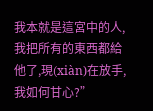我本就是這宮中的人,我把所有的東西都給他了,現(xiàn)在放手,我如何甘心?”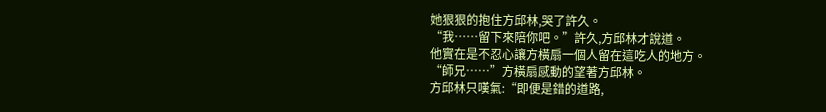她狠狠的抱住方邱林,哭了許久。
“我……留下來陪你吧。”許久,方邱林才說道。
他實在是不忍心讓方橫扇一個人留在這吃人的地方。
“師兄……”方橫扇感動的望著方邱林。
方邱林只嘆氣:“即便是錯的道路,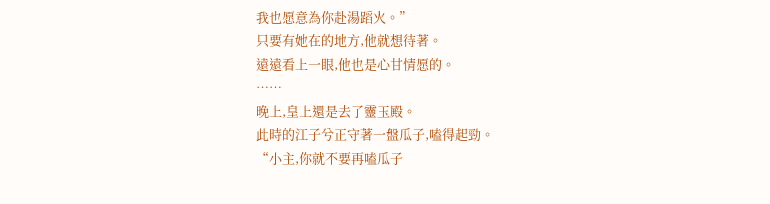我也愿意為你赴湯蹈火。”
只要有她在的地方,他就想待著。
遠遠看上一眼,他也是心甘情愿的。
……
晚上,皇上還是去了靈玉殿。
此時的江子兮正守著一盤瓜子,嗑得起勁。
“小主,你就不要再嗑瓜子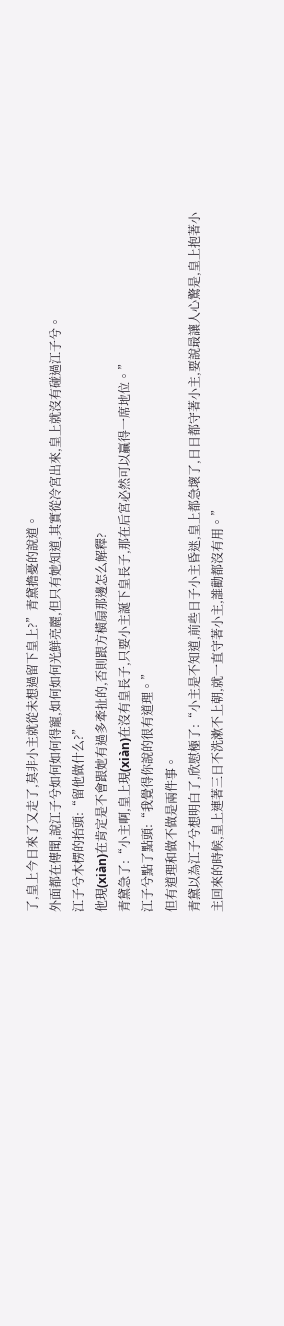了,皇上今日來了又走了,莫非小主就從未想過留下皇上?”青黛擔憂的說道。
外面都在傳聞,說江子兮如何如何得寵,如何如何光鮮亮麗,但只有她知道,其實從冷宮出來,皇上就沒有碰過江子兮。
江子兮木楞的抬頭:“留他做什么?”
他現(xiàn)在肯定是不會跟她有過多牽扯的,否則跟方橫扇那邊怎么解釋?
青黛急了:“小主啊,皇上現(xiàn)在沒有皇長子,只要小主誕下皇長子,那在后宮必然可以贏得一席地位。”
江子兮點了點頭:“我覺得你說的很有道理。”
但有道理和做不做是兩件事。
青黛以為江子兮想明白了,欣慰極了:“小主是不知道,前些日子小主昏迷,皇上都急壞了,日日都守著小主,要說最讓人心驚是,皇上抱著小主回來的時候,皇上連著三日不洗漱不上朝,就一直守著小主,誰勸都沒有用。”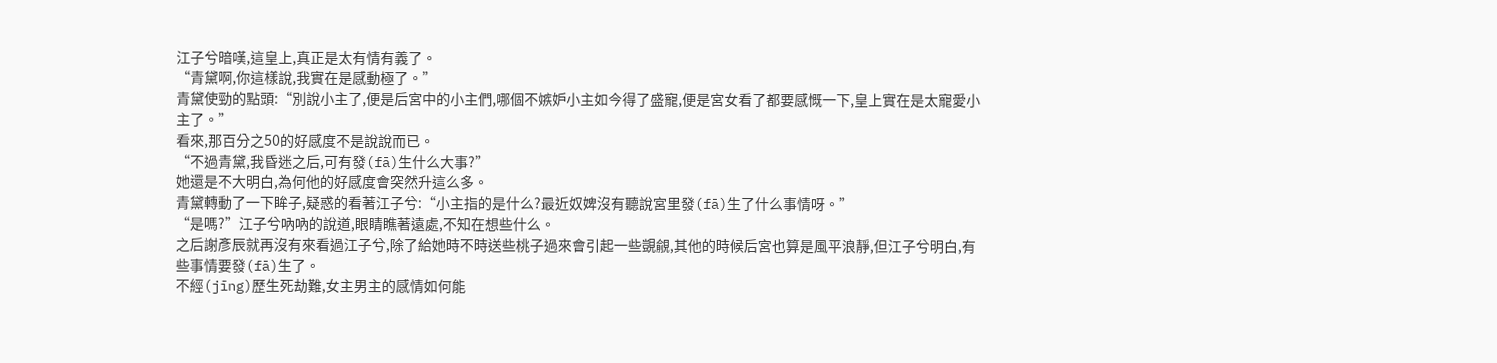江子兮暗嘆,這皇上,真正是太有情有義了。
“青黛啊,你這樣說,我實在是感動極了。”
青黛使勁的點頭:“別說小主了,便是后宮中的小主們,哪個不嫉妒小主如今得了盛寵,便是宮女看了都要感慨一下,皇上實在是太寵愛小主了。”
看來,那百分之50的好感度不是說說而已。
“不過青黛,我昏迷之后,可有發(fā)生什么大事?”
她還是不大明白,為何他的好感度會突然升這么多。
青黛轉動了一下眸子,疑惑的看著江子兮:“小主指的是什么?最近奴婢沒有聽說宮里發(fā)生了什么事情呀。”
“是嗎?”江子兮吶吶的說道,眼睛瞧著遠處,不知在想些什么。
之后謝彥辰就再沒有來看過江子兮,除了給她時不時送些桃子過來會引起一些覬覦,其他的時候后宮也算是風平浪靜,但江子兮明白,有些事情要發(fā)生了。
不經(jīng)歷生死劫難,女主男主的感情如何能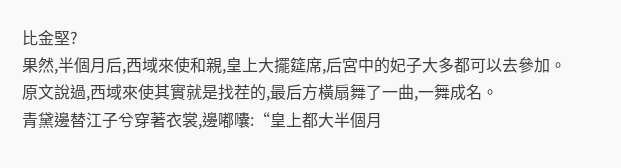比金堅?
果然,半個月后,西域來使和親,皇上大擺筵席,后宮中的妃子大多都可以去參加。
原文說過,西域來使其實就是找茬的,最后方橫扇舞了一曲,一舞成名。
青黛邊替江子兮穿著衣裳,邊嘟囔:“皇上都大半個月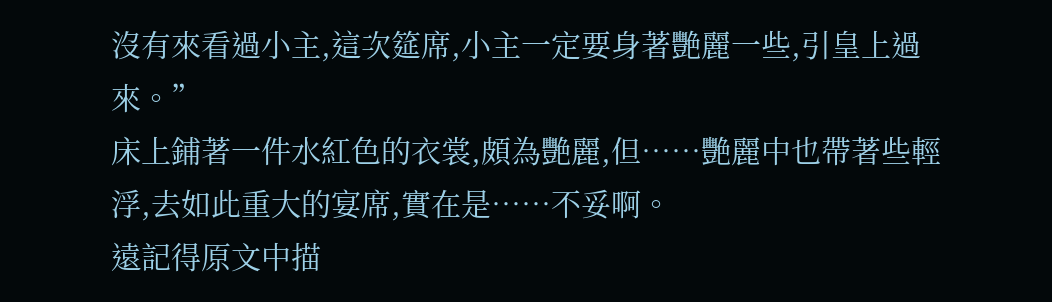沒有來看過小主,這次筵席,小主一定要身著艷麗一些,引皇上過來。”
床上鋪著一件水紅色的衣裳,頗為艷麗,但……艷麗中也帶著些輕浮,去如此重大的宴席,實在是……不妥啊。
遠記得原文中描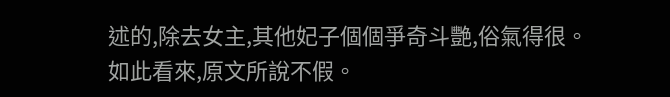述的,除去女主,其他妃子個個爭奇斗艷,俗氣得很。
如此看來,原文所說不假。